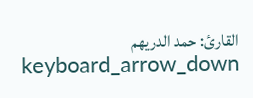القارئ: حمد الدريهم
keyboard_arrow_down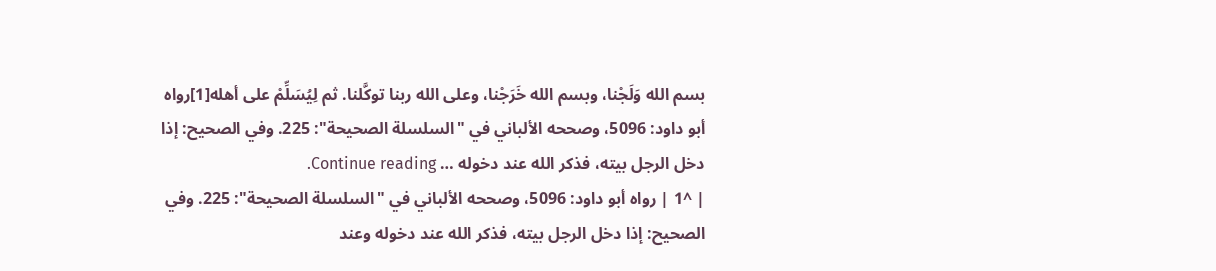بسم الله وَلَجْنا، وبسم الله خَرَجْنا، وعلى الله ربنا توكَّلنا. ثم لِيُسَلِّمْ على أهله[1]رواه أبو داود: 5096، وصححه الألباني في "السلسلة الصحيحة": 225. وفي الصحيح: إذا دخل الرجل بيته، فذكر الله عند دخوله … Continue reading.
| ^1 | رواه أبو داود: 5096، وصححه الألباني في "السلسلة الصحيحة": 225. وفي الصحيح: إذا دخل الرجل بيته، فذكر الله عند دخوله وعند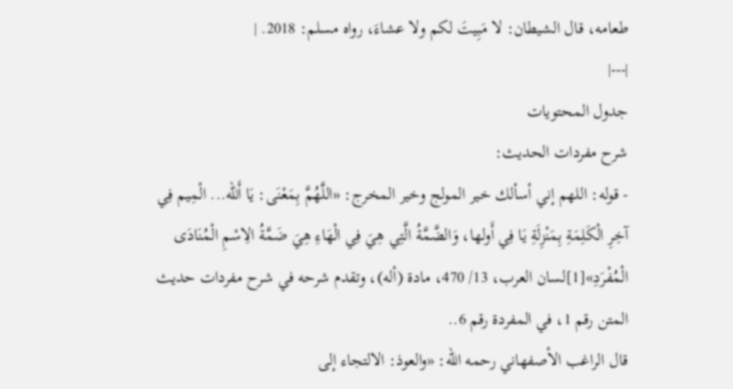طعامه، قال الشيطان: لا مَبِيتَ لكم ولا عشاءَ، رواه مسلم: 2018. |
|---|
جدول المحتويات
شرح مفردات الحديث:
- قوله: اللهم إني أسألك خير المولج وخير المخرج: «اللَّهُمَّ بِمَعْنَى: يَا أَلله... الْمِيم فِي آخِرِ الْكَلِمَةِ بِمَنْزِلَةِ يَا فِي أَولها، وَالضَّمَّةُ الَّتِي هِيَ فِي الْهَاءِ هِيَ ضَمَّةُ الِاسْمِ الْمُنَادَى الْمُفْرَدِ»[1]لسان العرب، 13/ 470، مادة (أله)، وتقدم شرحه في شرح مفردات حديث المتن رقم 1، في المفردة رقم 6..
قال الراغب الأصفهاني رحمه الله: «والعوذ: الالتجاء إلى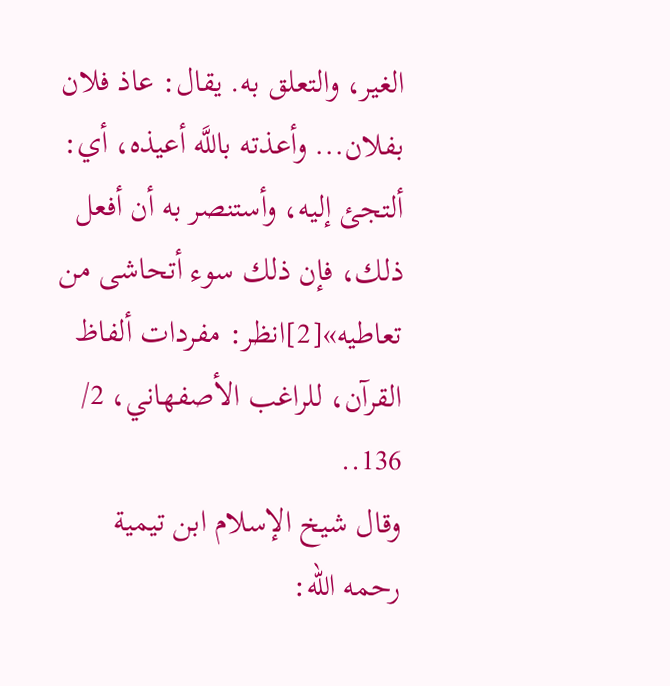الغير، والتعلق به. يقال: عاذ فلان بفلان... وأعذته باللَّه أعيذه، أي: ألتجئ إليه، وأستنصر به أن أفعل ذلك، فإن ذلك سوء أتحاشى من تعاطيه»[2]انظر: مفردات ألفاظ القرآن، للراغب الأصفهاني، 2/ 136..
وقال شيخ الإسلام ابن تيمية رحمه الله: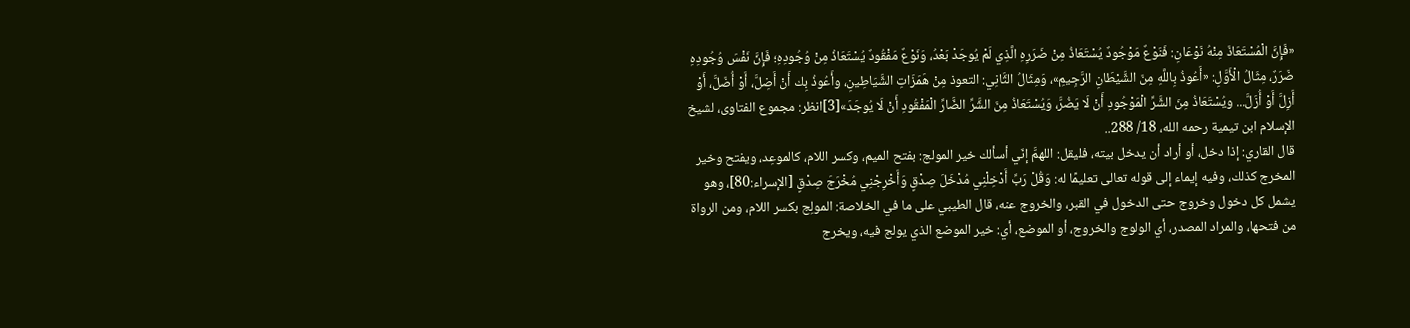«فَإِنَّ الْمُسْتَعَاذَ مِنْهُ نَوْعَانِ: فَنَوْعٌ مَوْجُودٌ يُسْتَعَاذُ مِنْ ضَرَرِهِ الَّذِي لَمْ يُوجَدْ بَعْدُ، وَنَوْعٌ مَفْقُودٌ يُسْتَعَاذُ مِنْ وُجُودِهِ؛ فَإِنَّ نَفْسَ وُجُودِهِ ضَرَرٌ، مِثَالُ الْأَوَّلِ: «أَعُوذُ بِاللَّهِ مِنَ الشَّيْطَانِ الرَّجِيمِ»، وَمِثَالُ الثَّانِي: التعوذ مِنْ هَمَزَاتِ الشَّيَاطِينِ، وأَعُوذُ بِك أَنْ أَضِلَّ، أَوْ أُضَلَّ، أَوْ أَزِلَّ أَوْ أُزَلَّ... ويُسْتَعَاذُ مِنَ الشَّرِّ الْمَوْجُودِ أَنْ لَا يَضُرَّ، وَيُسْتَعَاذُ مِنَ الشَّرِّ الضَّارِّ الْمَفْقُودِ أَنْ لَا يُوجَدَ»[3]انظر: مجموع الفتاوى، لشيخ الإسلام ابن تيمية رحمه الله، 18/ 288..
قال القاري: إذا دخل، أو أراد أن يدخل بيته، فليقل: اللهمَّ إنّي أسألك خير المولج: بفتح الميم، وكسر اللام، كالموعِد، ويفتح وخير المخرج كذلك، وفيه إيماء إلى قوله تعالى تعليمًا له: وَقُلْ رَبِّ أَدْخِلْنِي مُدْخَلَ صِدْقٍ وَأَخْرِجْنِي مُخْرَجَ صِدْقٍ [الإسراء:80]، وهو يشمل كل دخول وخروج حتى الدخول في القبر، والخروج عنه، قال الطيبي على ما في الخلاصة: المولِج بكسر اللام، ومن الرواة من فتحها، والمراد المصدر، أي الولوج والخروج، أو الموضع، أي: خير الموضع الذي يولج فيه، ويخرج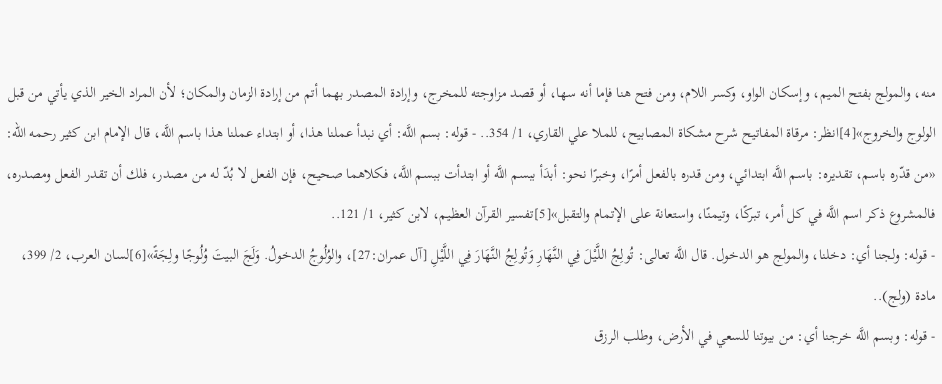منه، والمولج بفتح الميم، وإسكان الواو، وكسر اللام، ومن فتح هنا فإما أنه سها، أو قصد مزاوجته للمخرج، وإرادة المصدر بهما أتم من إرادة الزمان والمكان؛ لأن المراد الخير الذي يأتي من قبل الولوج والخروج»[4]انظر: مرقاة المفاتيح شرح مشكاة المصابيح، للملا علي القاري، 1/ 354.. - قوله: بسم اللَّه: أي نبدأ عملنا هذا، أو ابتداء عملنا هذا باسم اللَّه، قال الإمام ابن كثير رحمه الله: «من قدّره باسم، تقديره: باسم اللَّه ابتدائي، ومن قدره بالفعل أمرًا، وخبرًا نحو: أبدَأ ببسم اللَّه أو ابتدأت ببسم اللَّه، فكلاهما صحيح، فإن الفعل لا بُدّ له من مصدر، فلك أن تقدر الفعل ومصدره، فالمشروع ذكر اسم اللَّه في كل أمر، تبركًا، وتيمنًا، واستعانة على الإتمام والتقبل»[5]تفسير القرآن العظيم، لابن كثير، 1/ 121..
- قوله: ولجنا أي: دخلنا، والمولج هو الدخول. قال اللَّه تعالى: تُولِجُ اللَّيْلَ فِي النَّهَارِ وَتُولِجُ النَّهَارَ فِي اللَّيْلِ [آل عمران:27]، والوُلُوجُ الدخولُ. وَلَجَ البيتَ وُلُوجًا ولِجَةً»[6]لسان العرب، 2/ 399، مادة (ولج)..
- قوله: وبسم اللَّه خرجنا أي: من بيوتنا للسعي في الأرض، وطلب الرزق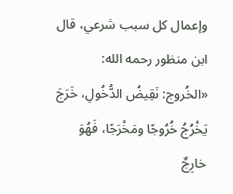وإعمال كل سبب شرعي، قال ابن منظور رحمه الله: «الخُروج: نَقِيضُ الدُّخُولِ، خَرَجَ يَخْرُجُ خُرُوجًا ومَخْرَجًا، فَهُوَ خارِجٌ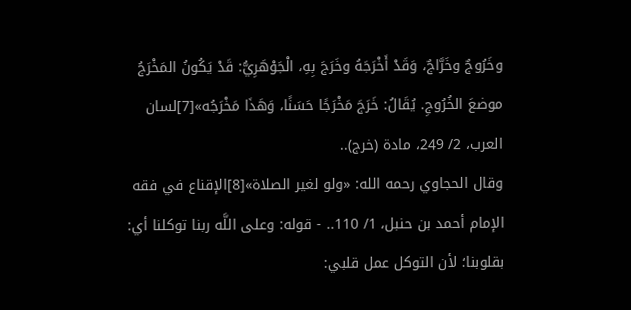وخَرُوجٌ وخَرَّاجٌ، وَقَدْ أَخْرَجَهُ وخَرَجَ بِهِ، الْجَوْهَرِيُّ: قَدْ يَكُونُ المَخْرَجُ موضعَ الخُرُوجِ. يُقَالُ: خَرَجَ مَخْرَجًا حَسَنًا، وَهَذَا مَخْرَجُه»[7]لسان العرب، 2/ 249، مادة (خرج)..
وقال الحجاوي رحمه الله: «ولو لغير الصلاة»[8]الإقناع في فقه الإمام أحمد بن حنبل، 1/ 110.. - قوله: وعلى اللَّه ربنا توكلنا أي: بقلوبنا؛ لأن التوكل عمل قلبي: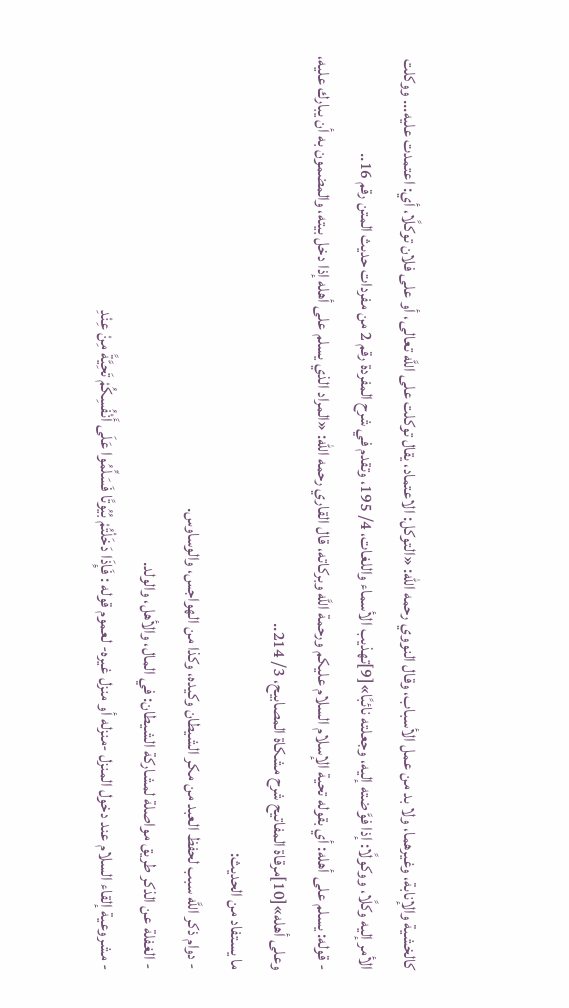كالخشية والإنابة، وغيرهما، ولا بد من عمل الأسباب، وقال النووي رحمه الله: «التوكل: الاعتماد، يقال توكلت على اللَّه تعالى، أو على فلان توكلًا، أي: اعتمدت عليه... ووكلت الأمر إليه وكلًا، ووكولًا: إذا فوَّضته إليه، وجعلته نائبًا»[9]تهذيب الأسماء واللغات، 4/ 195، وتقدم في شرح المفردة رقم 2 من مفردات حديث المتن رقم 16..
- قوله: يسلم على أهله: أي بقوله تحية الإسلام السلام عليكم ورحمة اللَّه وبركاته، قال القاري رحمه الله: «المراد الذي يسلم على أهله إذا دخل بيته، والمضمون به أن يبارك عليه، وعلى أهله»[10]مرقاة المفاتيح شرح مشكاة المصابيح، 3/ 214..
ما يستفاد من الحديث:
- دوام ذكر اللَّه سبب لحفظ العبد من مكر الشيطان وكيده، وكذا من الهواجس، والوساوس.
- الغفلة عن الذكر طريق مواصلة لمشاركة الشيطان: في المال، والأهل، والولد.
- مشروعية إلقاء السلام عند دخول المنزل -منزله أو منزل غيره- لعموم قوله : فَإِذَا دَخَلْتُمْ بُيُوتًا فَسَلِّمُوا عَلَى أَنْفُسِكُمْ تَحِيَّةً مِنْ عِنْدِ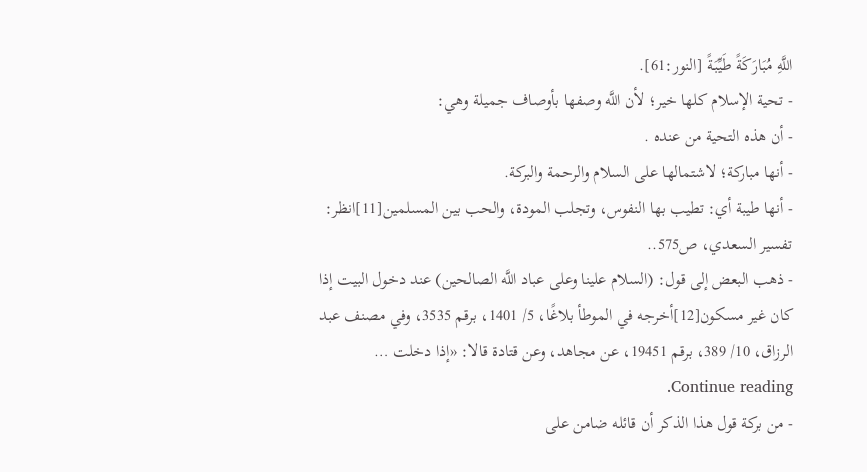اللَّهِ مُبَارَكَةً طَيِّبَةً [النور:61].
- تحية الإسلام كلها خير؛ لأن اللَّه وصفها بأوصاف جميلة وهي:
- أن هذه التحية من عنده .
- أنها مباركة؛ لاشتمالها على السلام والرحمة والبركة.
- أنها طيبة أي: تطيب بها النفوس، وتجلب المودة، والحب بين المسلمين[11]انظر: تفسير السعدي، ص575..
- ذهب البعض إلى قول: (السلام علينا وعلى عباد اللَّه الصالحين) عند دخول البيت إذا كان غير مسكون[12]أخرجه في الموطأ بلاغًا، 5/ 1401، برقم 3535، وفي مصنف عبد الرزاق، 10/ 389، برقم 19451، عن مجاهد، وعن قتادة قالا: «إذا دخلت … Continue reading.
- من بركة قول هذا الذكر أن قائله ضامن على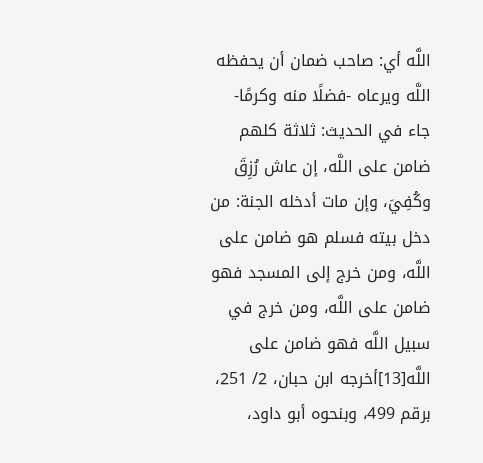اللَّه أي: صاحب ضمان أن يحفظه اللَّه ويرعاه -فضلًا منه وكرمًا- جاء في الحديث: ثلاثة كلهم ضامن على اللَّه، إن عاش رُزِقَ وكُفِيَ، وإن مات أدخله الجنة: من دخل بيته فسلم هو ضامن على اللَّه، ومن خرج إلى المسجد فهو ضامن على اللَّه، ومن خرج في سبيل اللَّه فهو ضامن على اللَّه[13]أخرجه ابن حبان، 2/ 251، برقم 499، وبنحوه أبو داود،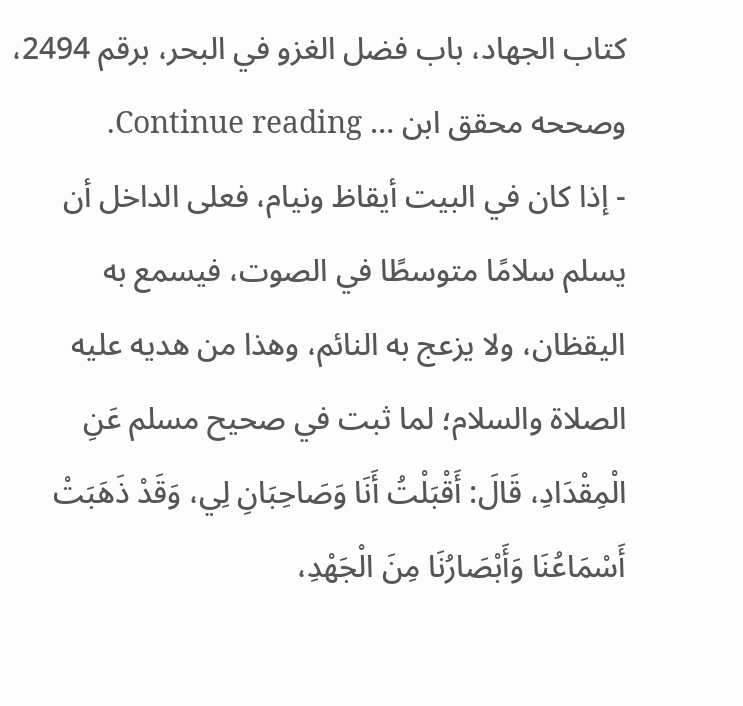كتاب الجهاد، باب فضل الغزو في البحر، برقم 2494، وصححه محقق ابن … Continue reading.
- إذا كان في البيت أيقاظ ونيام، فعلى الداخل أن يسلم سلامًا متوسطًا في الصوت، فيسمع به اليقظان، ولا يزعج به النائم، وهذا من هديه عليه الصلاة والسلام؛ لما ثبت في صحيح مسلم عَنِ الْمِقْدَادِ، قَالَ: أَقْبَلْتُ أَنَا وَصَاحِبَانِ لِي، وَقَدْ ذَهَبَتْ أَسْمَاعُنَا وَأَبْصَارُنَا مِنَ الْجَهْدِ،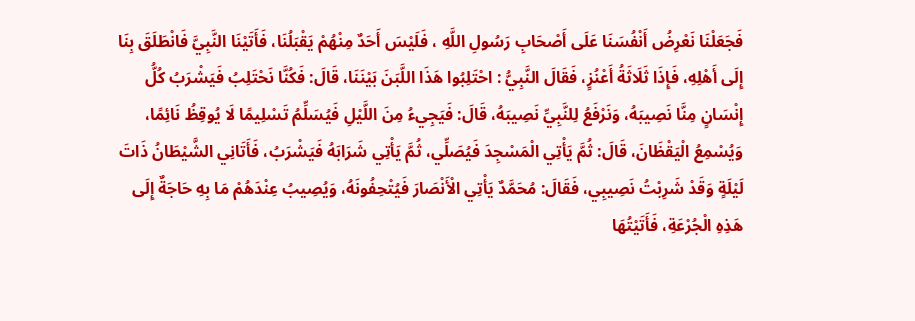فَجَعَلْنَا نَعْرِضُ أَنْفُسَنَا عَلَى أَصْحَابِ رَسُولِ اللَّهِ ، فَلَيْسَ أَحَدٌ مِنْهُمْ يَقْبَلُنَا، فَأَتَيْنَا النَّبِيَّ فَانْطَلَقَ بِنَا إِلَى أَهْلِهِ، فَإِذَا ثَلَاثَةُ أَعْنُزٍ، فَقَالَ النَّبِيُّ : احْتَلِبُوا هَذَا اللَّبَنَ بَيْنَنَا، قَالَ: فَكُنَّا نَحْتَلِبُ فَيَشْرَبُ كُلُّ إِنْسَانٍ مِنَّا نَصِيبَهُ، وَنَرْفَعُ لِلنَّبِيِّ نَصِيبَهُ، قَالَ: فَيَجِيءُ مِنَ اللَّيْلِ فَيُسَلِّمُ تَسْلِيمًا لَا يُوقِظُ نَائِمًا، وَيُسْمِعُ الْيَقْظَانَ، قَالَ: ثُمَّ يَأْتِي الْمَسْجِدَ فَيُصَلِّي، ثُمَّ يَأْتِي شَرَابَهُ فَيَشْرَبُ، فَأَتَانِي الشَّيْطَانُ ذَاتَ لَيْلَةٍ وَقَدْ شَرِبْتُ نَصِيبِي، فَقَالَ: مُحَمَّدٌ يَأْتِي الْأَنْصَارَ فَيُتْحِفُونَهُ، وَيُصِيبُ عِنْدَهُمْ مَا بِهِ حَاجَةٌ إِلَى هَذِهِ الْجُرْعَةِ، فَأَتَيْتُهَا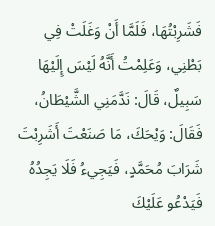فَشَرِبْتُهَا، فَلَمَّا أَنْ وَغَلَتْ فِي بَطْنِي، وَعَلِمْتُ أَنَّهُ لَيْسَ إِلَيْهَا سَبِيلٌ، قَالَ: نَدَّمَنِي الشَّيْطَانُ، فَقَالَ: وَيْحَكَ، مَا صَنَعْتَ أَشَرِبْتَ شَرَابَ مُحَمَّدٍ، فَيَجِيءُ فَلَا يَجِدُهُ فَيَدْعُو عَلَيْكَ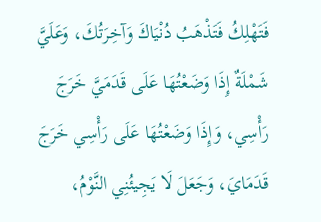فَتَهْلِكُ فَتَذْهَبُ دُنْيَاكَ وَآخِرَتُكَ، وَعَلَيَّ شَمْلَةٌ إِذَا وَضَعْتُهَا عَلَى قَدَمَيَّ خَرَجَ رَأْسِي، وَإِذَا وَضَعْتُهَا عَلَى رَأْسِي خَرَجَ قَدَمَايَ، وَجَعَلَ لَا يَجِيئُنِي النَّوْمُ،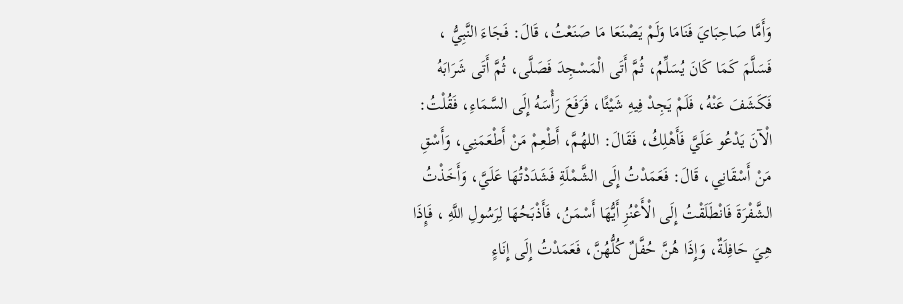وَأَمَّا صَاحِبَايَ فَنَامَا وَلَمْ يَصْنَعَا مَا صَنَعْتُ، قَالَ: فَجَاءَ النَّبِيُّ ، فَسَلَّمَ كَمَا كَانَ يُسَلِّمُ، ثُمَّ أَتَى الْمَسْجِدَ فَصَلَّى، ثُمَّ أَتَى شَرَابَهُ فَكَشَفَ عَنْهُ، فَلَمْ يَجِدْ فِيهِ شَيْئًا، فَرَفَعَ رَأْسَهُ إِلَى السَّمَاءِ، فَقُلْتُ: الْآنَ يَدْعُو عَلَيَّ فَأَهْلِكُ، فَقَالَ: اللهُمَّ، أَطْعِمْ مَنْ أَطْعَمَنِي، وَأَسْقِ مَنْ أَسْقَانِي، قَالَ: فَعَمَدْتُ إِلَى الشَّمْلَةِ فَشَدَدْتُهَا عَلَيَّ، وَأَخَذْتُ الشَّفْرَةَ فَانْطَلَقْتُ إِلَى الْأَعْنُزِ أَيُّهَا أَسْمَنُ، فَأَذْبَحُهَا لِرَسُولِ اللَّهِ ، فَإِذَا هِيَ حَافِلَةٌ، وَإِذَا هُنَّ حُفَّلٌ كُلُّهُنَّ، فَعَمَدْتُ إِلَى إِنَاءٍ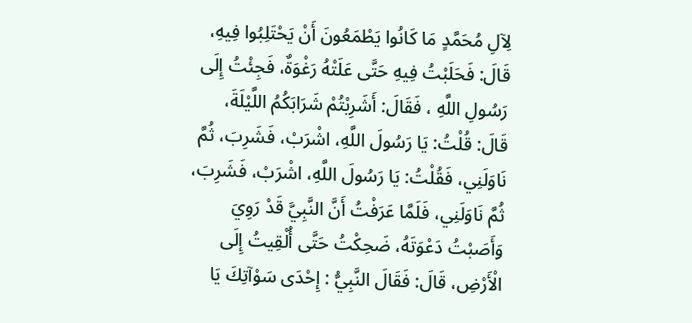لِآلِ مُحَمَّدٍ مَا كَانُوا يَطْمَعُونَ أَنْ يَحْتَلِبُوا فِيهِ، قَالَ: فَحَلَبْتُ فِيهِ حَتَّى عَلَتْهُ رَغْوَةٌ، فَجِئْتُ إِلَى رَسُولِ اللَّهِ ، فَقَالَ: أَشَرِبْتُمْ شَرَابَكُمُ اللَّيْلَةَ، قَالَ: قُلْتُ: يَا رَسُولَ اللَّهِ، اشْرَبْ، فَشَرِبَ، ثُمَّ نَاوَلَنِي، فَقُلْتُ: يَا رَسُولَ اللَّهِ، اشْرَبْ، فَشَرِبَ، ثُمَّ نَاوَلَنِي، فَلَمَّا عَرَفْتُ أَنَّ النَّبِيَّ قَدْ رَوِيَ وَأَصَبْتُ دَعْوَتَهُ، ضَحِكْتُ حَتَّى أُلْقِيتُ إِلَى الْأَرْضِ، قَالَ: فَقَالَ النَّبِيُّ : إِحْدَى سَوْآتِكَ يَا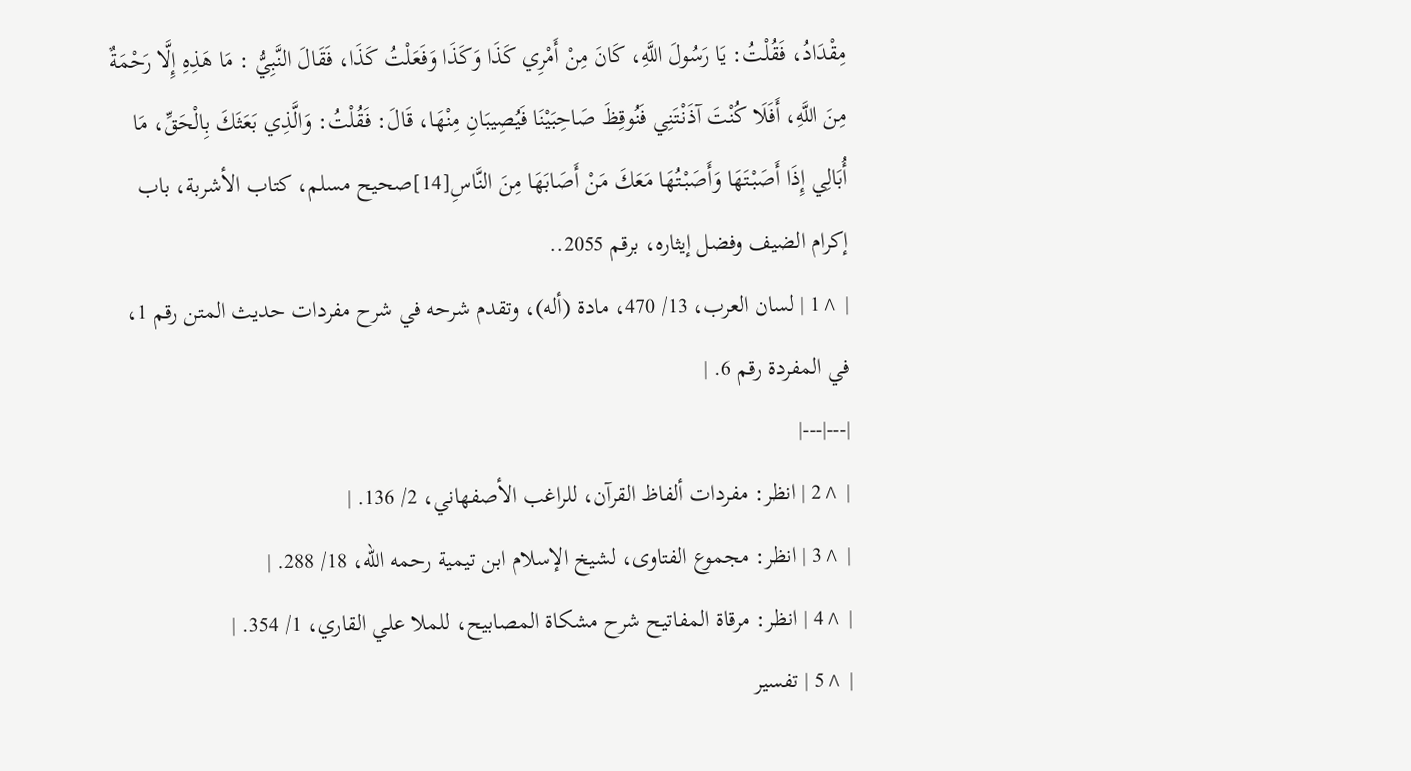مِقْدَادُ، فَقُلْتُ: يَا رَسُولَ اللَّهِ، كَانَ مِنْ أَمْرِي كَذَا وَكَذَا وَفَعَلْتُ كَذَا، فَقَالَ النَّبِيُّ : مَا هَذِهِ إِلَّا رَحْمَةٌ مِنَ اللَّهِ، أَفَلَا كُنْتَ آذَنْتَنِي فَنُوقِظَ صَاحِبَيْنَا فَيُصِيبَانِ مِنْهَا، قَالَ: فَقُلْتُ: وَالَّذِي بَعَثَكَ بِالْحَقِّ، مَا أُبَالِي إِذَا أَصَبْتَهَا وَأَصَبْتُهَا مَعَكَ مَنْ أَصَابَهَا مِنَ النَّاسِ[14]صحيح مسلم، كتاب الأشربة، باب إكرام الضيف وفضل إيثاره، برقم 2055..
| ^1 | لسان العرب، 13/ 470، مادة (أله)، وتقدم شرحه في شرح مفردات حديث المتن رقم 1، في المفردة رقم 6. |
|---|---|
| ^2 | انظر: مفردات ألفاظ القرآن، للراغب الأصفهاني، 2/ 136. |
| ^3 | انظر: مجموع الفتاوى، لشيخ الإسلام ابن تيمية رحمه الله، 18/ 288. |
| ^4 | انظر: مرقاة المفاتيح شرح مشكاة المصابيح، للملا علي القاري، 1/ 354. |
| ^5 | تفسير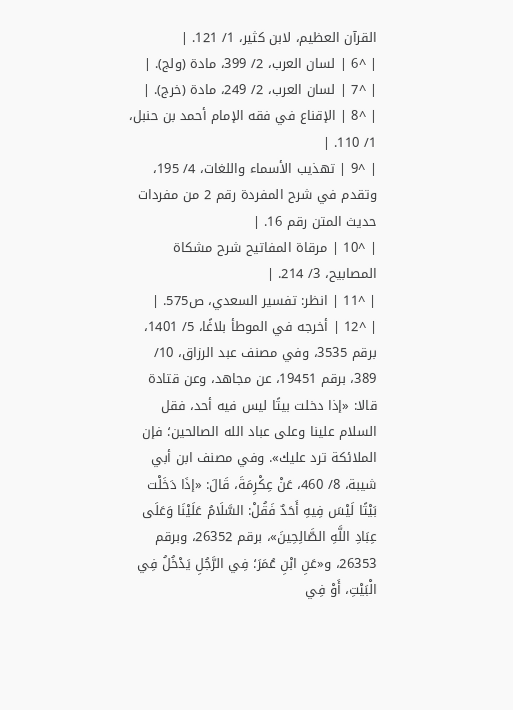القرآن العظيم، لابن كثير، 1/ 121. |
| ^6 | لسان العرب، 2/ 399، مادة (ولج). |
| ^7 | لسان العرب، 2/ 249، مادة (خرج). |
| ^8 | الإقناع في فقه الإمام أحمد بن حنبل، 1/ 110. |
| ^9 | تهذيب الأسماء واللغات، 4/ 195، وتقدم في شرح المفردة رقم 2 من مفردات حديث المتن رقم 16. |
| ^10 | مرقاة المفاتيح شرح مشكاة المصابيح، 3/ 214. |
| ^11 | انظر: تفسير السعدي، ص575. |
| ^12 | أخرجه في الموطأ بلاغًا، 5/ 1401، برقم 3535، وفي مصنف عبد الرزاق، 10/ 389، برقم 19451، عن مجاهد، وعن قتادة قالا: «إذا دخلت بيتًا ليس فيه أحد، فقل السلام علينا وعلى عباد الله الصالحين؛ فإن الملائكة ترد عليك». وفي مصنف ابن أبي شيبة، 8/ 460، عَنْ عِكْرِمَةَ، قَالَ: «إذَا دَخَلْت بَيْتًا لَيْسَ فِيهِ أَحَدٌ فَقُلْ: السَّلَامُ عَلَيْنَا وَعَلَى عِبَادِ اللَّهِ الصَّالِحِينَ»، برقم 26352، وبرقم 26353، و«عَنِ ابْنِ عُمَرَ؛ فِي الرَّجُلِ يَدْخُلُ فِي الْبَيْتِ، أَوْ فِي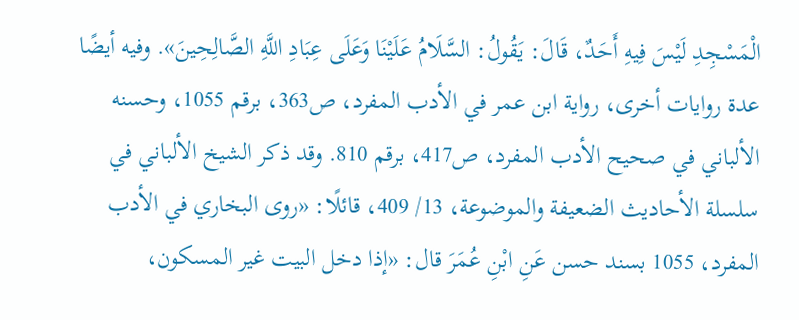الْمَسْجِدِ لَيْسَ فِيهِ أَحَدٌ، قَالَ: يَقُولُ: السَّلَامُ عَلَيْنَا وَعَلَى عِبَادِ اللَّهِ الصَّالِحِينَ». وفيه أيضًا عدة روايات أخرى، رواية ابن عمر في الأدب المفرد، ص363، برقم 1055، وحسنه الألباني في صحيح الأدب المفرد، ص417، برقم 810. وقد ذكر الشيخ الألباني في سلسلة الأحاديث الضعيفة والموضوعة، 13/ 409، قائلًا: «روى البخاري في الأدب المفرد، 1055 بسند حسن عَنِ ابْنِ عُمَرَ قال: «إذا دخل البيت غير المسكون،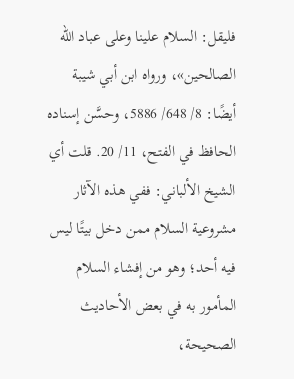فليقل: السلام علينا وعلى عباد الله الصالحين»، ورواه ابن أبي شيبة أيضًا: 8/ 648/ 5886، وحسَّن إسناده الحافظ في الفتح، 11/ 20. قلت أي الشيخ الألباني: ففي هذه الآثار مشروعية السلام ممن دخل بيتًا ليس فيه أحد؛ وهو من إفشاء السلام المأمور به في بعض الأحاديث الصحيحة،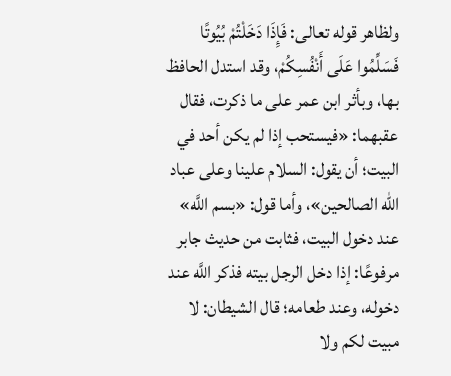ولظاهر قوله تعالى: فَإِذَا دَخَلْتُمْ بُيُوتًا فَسَلِّمُوا عَلَى أَنْفُسِكُمْ، وقد استدل الحافظ بها، وبأثر ابن عمر على ما ذكرت، فقال عقبهما: «فيستحب إذا لم يكن أحد في البيت؛ أن يقول: السلام علينا وعلى عباد الله الصالحين»، وأما قول: «بسم اللَّه» عند دخول البيت، فثابت من حديث جابر مرفوعًا: إذا دخل الرجل بيته فذكر اللَّه عند دخوله، وعند طعامه؛ قال الشيطان: لا مبيت لكم ولا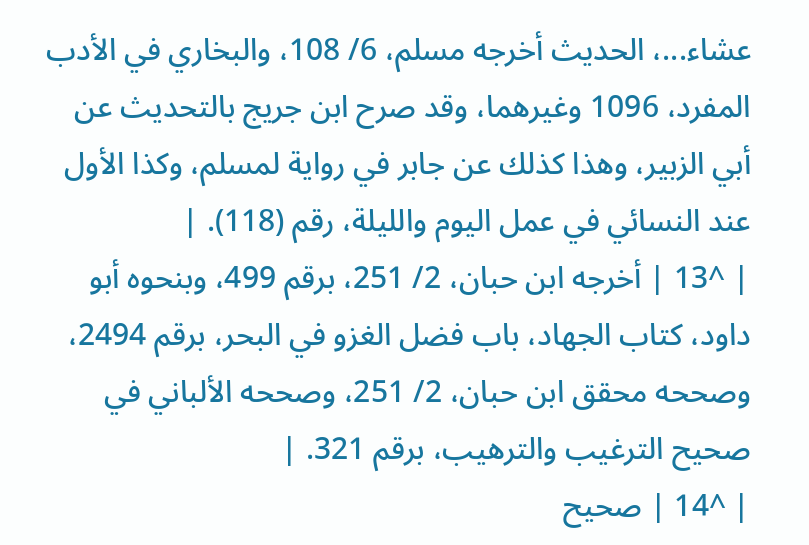عشاء...، الحديث أخرجه مسلم، 6/ 108، والبخاري في الأدب المفرد، 1096 وغيرهما، وقد صرح ابن جريج بالتحديث عن أبي الزبير، وهذا كذلك عن جابر في رواية لمسلم، وكذا الأول عند النسائي في عمل اليوم والليلة، رقم (118). |
| ^13 | أخرجه ابن حبان، 2/ 251، برقم 499، وبنحوه أبو داود، كتاب الجهاد، باب فضل الغزو في البحر، برقم 2494، وصححه محقق ابن حبان، 2/ 251، وصححه الألباني في صحيح الترغيب والترهيب، برقم 321. |
| ^14 | صحيح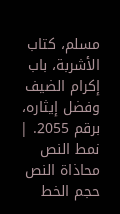مسلم، كتاب الأشربة، باب إكرام الضيف وفضل إيثاره، برقم 2055. |
نمط النص
محاذاة النص
حجم الخط